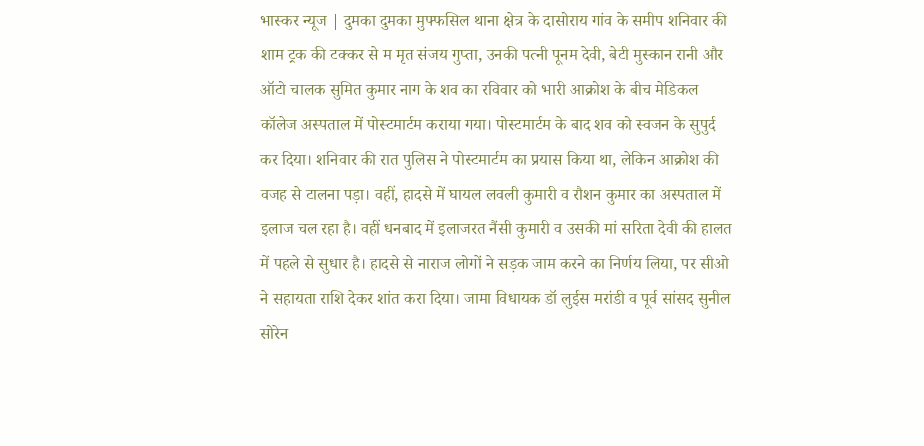भास्कर न्यूज | दुमका दुमका मुफ्फसिल थाना क्षेत्र के दासोराय गांव के समीप शनिवार की शाम ट्रक की टक्कर से म मृत संजय गुप्ता, उनकी पत्नी पूनम देवी, बेटी मुस्कान रानी और ऑटो चालक सुमित कुमार नाग के शव का रविवार को भारी आक्रोश के बीच मेडिकल कॉलेज अस्पताल में पोस्टमार्टम कराया गया। पोस्टमार्टम के बाद शव को स्वजन के सुपुर्द कर दिया। शनिवार की रात पुलिस ने पोस्टमार्टम का प्रयास किया था, लेकिन आक्रोश की वजह से टालना पड़ा। वहीं, हादसे में घायल लवली कुमारी व रौशन कुमार का अस्पताल में इलाज चल रहा है। वहीं धनबाद में इलाजरत नैंसी कुमारी व उसकी मां सरिता देवी की हालत में पहले से सुधार है। हादसे से नाराज लोगों ने सड़क जाम करने का निर्णय लिया, पर सीओ ने सहायता राशि देकर शांत करा दिया। जामा विधायक डॉ लुईस मरांडी व पूर्व सांसद सुनील सोरेन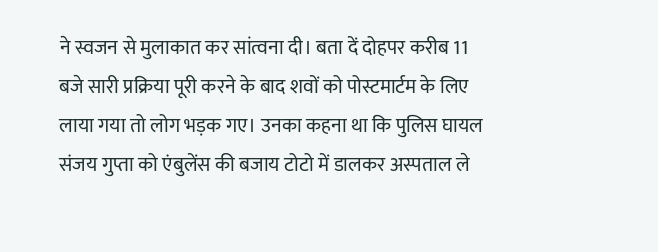ने स्वजन से मुलाकात कर सांत्वना दी। बता दें दोहपर करीब 11 बजे सारी प्रक्रिया पूरी करने के बाद शवों को पोस्टमार्टम के लिए लाया गया तो लोग भड़क गए। उनका कहना था कि पुलिस घायल संजय गुप्ता को एंबुलेंस की बजाय टोटो में डालकर अस्पताल ले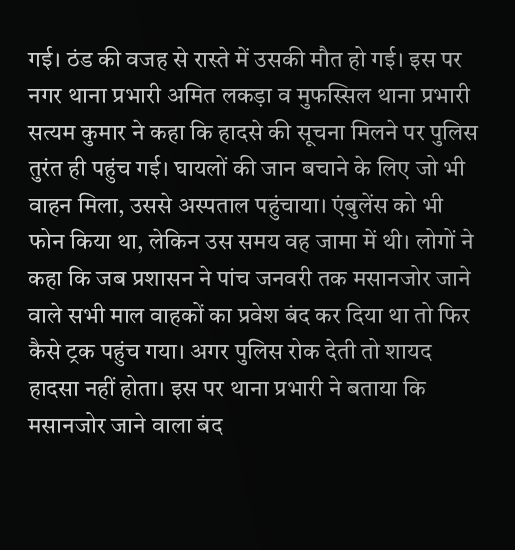गई। ठंड की वजह से रास्ते में उसकी मौत हो गई। इस पर नगर थाना प्रभारी अमित लकड़ा व मुफस्सिल थाना प्रभारी सत्यम कुमार ने कहा कि हादसे की सूचना मिलने पर पुलिस तुरंत ही पहुंच गई। घायलों की जान बचाने के लिए जो भी वाहन मिला, उससे अस्पताल पहुंचाया। एंबुलेंस को भी फोन किया था, लेकिन उस समय वह जामा में थी। लोगों ने कहा कि जब प्रशासन ने पांच जनवरी तक मसानजोर जाने वाले सभी माल वाहकों का प्रवेश बंद कर दिया था तो फिर कैसे ट्रक पहुंच गया। अगर पुलिस रोक देती तो शायद हादसा नहीं होता। इस पर थाना प्रभारी ने बताया कि मसानजोर जाने वाला बंद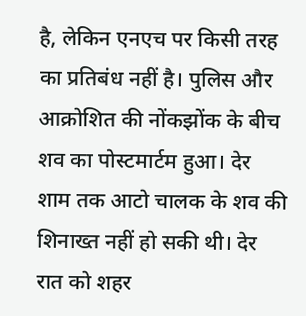है, लेकिन एनएच पर किसी तरह का प्रतिबंध नहीं है। पुलिस और आक्रोशित की नोंकझोंक के बीच शव का पोस्टमार्टम हुआ। देर शाम तक आटो चालक के शव की शिनाख्त नहीं हो सकी थी। देर रात को शहर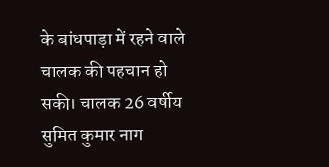के बांधपाड़ा में रहने वाले चालक की पहचान हो सकी। चालक 26 वर्षीय सुमित कुमार नाग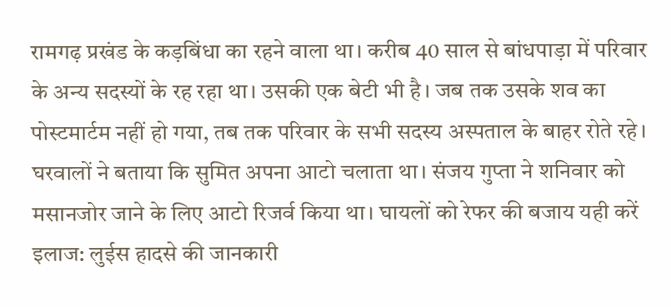रामगढ़ प्रखंड के कड़बिंधा का रहने वाला था। करीब 40 साल से बांधपाड़ा में परिवार के अन्य सदस्यों के रह रहा था। उसकी एक बेटी भी है। जब तक उसके शव का पोस्टमार्टम नहीं हो गया, तब तक परिवार के सभी सदस्य अस्पताल के बाहर रोते रहे। घरवालों ने बताया कि सुमित अपना आटो चलाता था। संजय गुप्ता ने शनिवार को मसानजोर जाने के लिए आटो रिजर्व किया था। घायलों को रेफर की बजाय यही करें इलाज: लुईस हादसे की जानकारी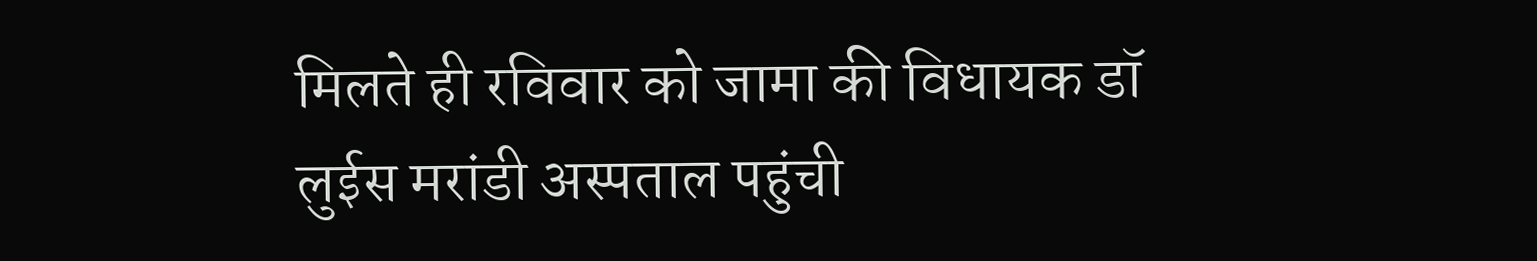मिलते ही रविवार को जामा की विधायक डॉ लुईस मरांडी अस्पताल पहुंची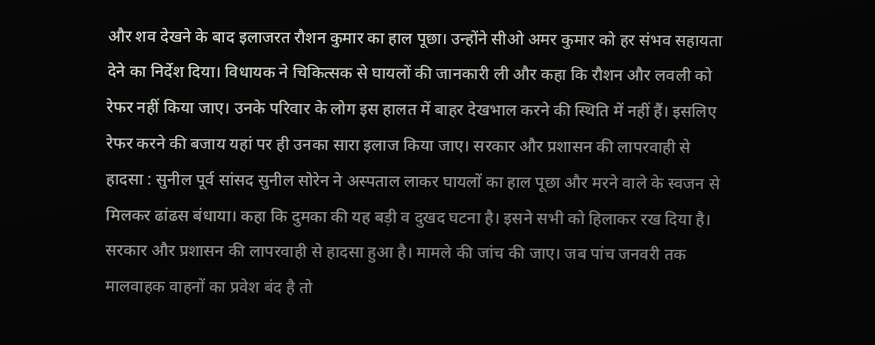और शव देखने के बाद इलाजरत रौशन कुमार का हाल पूछा। उन्होंने सीओ अमर कुमार को हर संभव सहायता देने का निर्देश दिया। विधायक ने चिकित्सक से घायलों की जानकारी ली और कहा कि रौशन और लवली को रेफर नहीं किया जाए। उनके परिवार के लोग इस हालत में बाहर देखभाल करने की स्थिति में नहीं हैं। इसलिए रेफर करने की बजाय यहां पर ही उनका सारा इलाज किया जाए। सरकार और प्रशासन की लापरवाही से हादसा : सुनील पूर्व सांसद सुनील सोरेन ने अस्पताल लाकर घायलों का हाल पूछा और मरने वाले के स्वजन से मिलकर ढांढस बंधाया। कहा कि दुमका की यह बड़ी व दुखद घटना है। इसने सभी को हिलाकर रख दिया है। सरकार और प्रशासन की लापरवाही से हादसा हुआ है। मामले की जांच की जाए। जब पांच जनवरी तक मालवाहक वाहनों का प्रवेश बंद है तो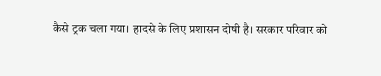कैसे ट्रक चला गया। हादसे के लिए प्रशासन दोषी है। सरकार परिवार को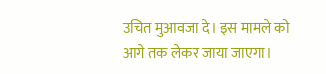उचित मुआवजा दे। इस मामले को आगे तक लेकर जाया जाएगा।